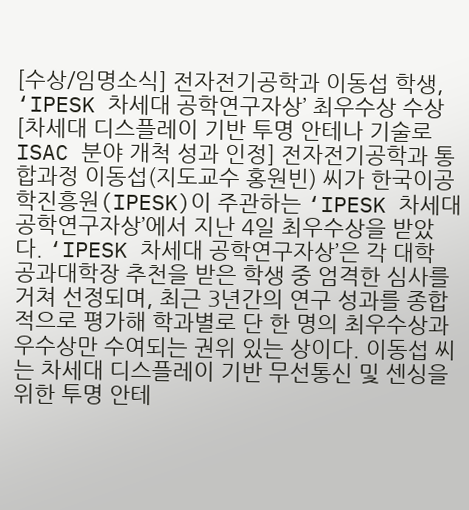[수상/임명소식] 전자전기공학과 이동섭 학생, ‘IPESK 차세대 공학연구자상’ 최우수상 수상
[차세대 디스플레이 기반 투명 안테나 기술로 ISAC 분야 개척 성과 인정] 전자전기공학과 통합과정 이동섭(지도교수 홍원빈) 씨가 한국이공학진흥원(IPESK)이 주관하는 ‘IPESK 차세대 공학연구자상’에서 지난 4일 최우수상을 받았다. ‘IPESK 차세대 공학연구자상’은 각 대학 공과대학장 추천을 받은 학생 중 엄격한 심사를 거쳐 선정되며, 최근 3년간의 연구 성과를 종합적으로 평가해 학과별로 단 한 명의 최우수상과 우수상만 수여되는 권위 있는 상이다. 이동섭 씨는 차세대 디스플레이 기반 무선통신 및 센싱을 위한 투명 안테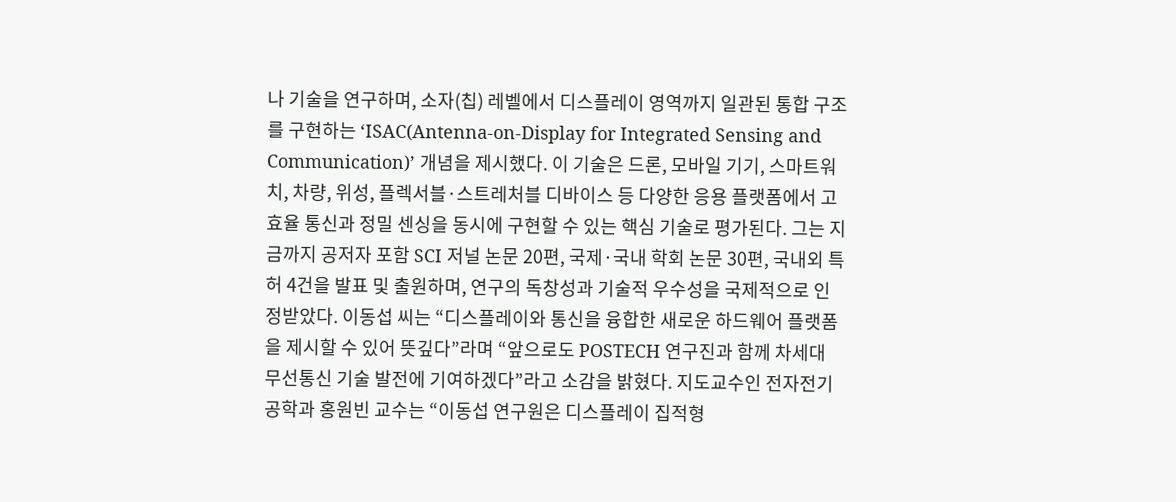나 기술을 연구하며, 소자(칩) 레벨에서 디스플레이 영역까지 일관된 통합 구조를 구현하는 ‘ISAC(Antenna-on-Display for Integrated Sensing and Communication)’ 개념을 제시했다. 이 기술은 드론, 모바일 기기, 스마트워치, 차량, 위성, 플렉서블·스트레처블 디바이스 등 다양한 응용 플랫폼에서 고효율 통신과 정밀 센싱을 동시에 구현할 수 있는 핵심 기술로 평가된다. 그는 지금까지 공저자 포함 SCI 저널 논문 20편, 국제·국내 학회 논문 30편, 국내외 특허 4건을 발표 및 출원하며, 연구의 독창성과 기술적 우수성을 국제적으로 인정받았다. 이동섭 씨는 “디스플레이와 통신을 융합한 새로운 하드웨어 플랫폼을 제시할 수 있어 뜻깊다”라며 “앞으로도 POSTECH 연구진과 함께 차세대 무선통신 기술 발전에 기여하겠다”라고 소감을 밝혔다. 지도교수인 전자전기공학과 홍원빈 교수는 “이동섭 연구원은 디스플레이 집적형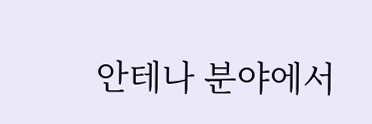안테나 분야에서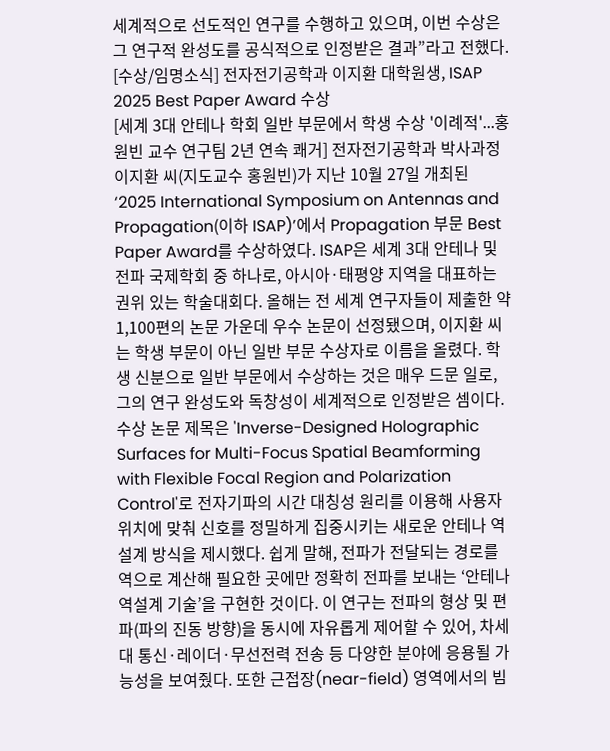세계적으로 선도적인 연구를 수행하고 있으며, 이번 수상은 그 연구적 완성도를 공식적으로 인정받은 결과”라고 전했다.
[수상/임명소식] 전자전기공학과 이지환 대학원생, ISAP 2025 Best Paper Award 수상
[세계 3대 안테나 학회 일반 부문에서 학생 수상 '이례적'...홍원빈 교수 연구팀 2년 연속 쾌거] 전자전기공학과 박사과정 이지환 씨(지도교수 홍원빈)가 지난 10월 27일 개최된 ‘2025 International Symposium on Antennas and Propagation(이하 ISAP)’에서 Propagation 부문 Best Paper Award를 수상하였다. ISAP은 세계 3대 안테나 및 전파 국제학회 중 하나로, 아시아·태평양 지역을 대표하는 권위 있는 학술대회다. 올해는 전 세계 연구자들이 제출한 약 1,100편의 논문 가운데 우수 논문이 선정됐으며, 이지환 씨는 학생 부문이 아닌 일반 부문 수상자로 이름을 올렸다. 학생 신분으로 일반 부문에서 수상하는 것은 매우 드문 일로, 그의 연구 완성도와 독창성이 세계적으로 인정받은 셈이다. 수상 논문 제목은 'Inverse-Designed Holographic Surfaces for Multi-Focus Spatial Beamforming with Flexible Focal Region and Polarization Control'로 전자기파의 시간 대칭성 원리를 이용해 사용자 위치에 맞춰 신호를 정밀하게 집중시키는 새로운 안테나 역설계 방식을 제시했다. 쉽게 말해, 전파가 전달되는 경로를 역으로 계산해 필요한 곳에만 정확히 전파를 보내는 ‘안테나 역설계 기술’을 구현한 것이다. 이 연구는 전파의 형상 및 편파(파의 진동 방향)을 동시에 자유롭게 제어할 수 있어, 차세대 통신·레이더·무선전력 전송 등 다양한 분야에 응용될 가능성을 보여줬다. 또한 근접장(near-field) 영역에서의 빔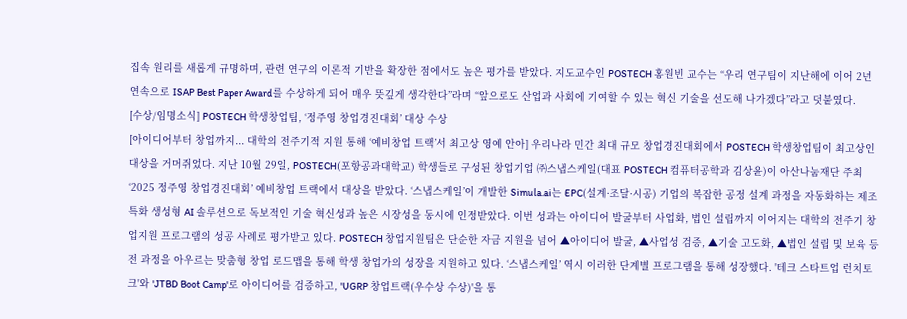집속 원리를 새롭게 규명하며, 관련 연구의 이론적 기반을 확장한 점에서도 높은 평가를 받았다. 지도교수인 POSTECH 홍원빈 교수는 “우리 연구팀이 지난해에 이어 2년 연속으로 ISAP Best Paper Award를 수상하게 되어 매우 뜻깊게 생각한다”라며 “앞으로도 산업과 사회에 기여할 수 있는 혁신 기술을 선도해 나가겠다”라고 덧붙였다.
[수상/임명소식] POSTECH 학생창업팀, ‘정주영 창업경진대회’ 대상 수상
[아이디어부터 창업까지... 대학의 전주기적 지원 통해 ‘예비창업 트랙’서 최고상 영예 안아] 우리나라 민간 최대 규모 창업경진대회에서 POSTECH 학생창업팀이 최고상인 대상을 거머쥐었다. 지난 10월 29일, POSTECH(포항공과대학교) 학생들로 구성된 창업기업 ㈜스냅스케일(대표 POSTECH 컴퓨터공학과 김상윤)이 아산나눔재단 주최 ‘2025 정주영 창업경진대회’ 예비창업 트랙에서 대상을 받았다. ‘스냅스케일’이 개발한 Simula.ai는 EPC(설계·조달·시공) 기업의 복잡한 공정 설계 과정을 자동화하는 제조 특화 생성형 AI 솔루션으로 독보적인 기술 혁신성과 높은 시장성을 동시에 인정받았다. 이번 성과는 아이디어 발굴부터 사업화, 법인 설립까지 이어지는 대학의 전주기 창업지원 프로그램의 성공 사례로 평가받고 있다. POSTECH 창업지원팀은 단순한 자금 지원을 넘어 ▲아이디어 발굴, ▲사업성 검증, ▲기술 고도화, ▲법인 설립 및 보육 등 전 과정을 아우르는 맞춤형 창업 로드맵을 통해 학생 창업가의 성장을 지원하고 있다. ‘스냅스케일’ 역시 이러한 단계별 프로그램을 통해 성장했다. '테크 스타트업 런치토크'와 'JTBD Boot Camp'로 아이디어를 검증하고, 'UGRP 창업트랙(우수상 수상)'을 통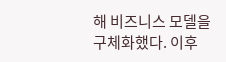해 비즈니스 모델을 구체화했다. 이후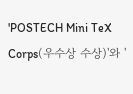'POSTECH Mini TeX Corps(우수상 수상)'와 '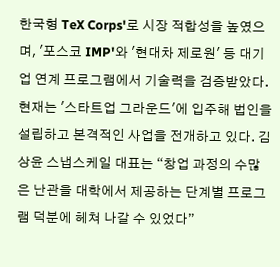한국형 TeX Corps'로 시장 적합성을 높였으며, '포스코 IMP'와 '현대차 제로원' 등 대기업 연계 프로그램에서 기술력을 검증받았다. 현재는 '스타트업 그라운드'에 입주해 법인을 설립하고 본격적인 사업을 전개하고 있다. 김상윤 스냅스케일 대표는 “창업 과정의 수많은 난관을 대학에서 제공하는 단계별 프로그램 덕분에 헤쳐 나갈 수 있었다”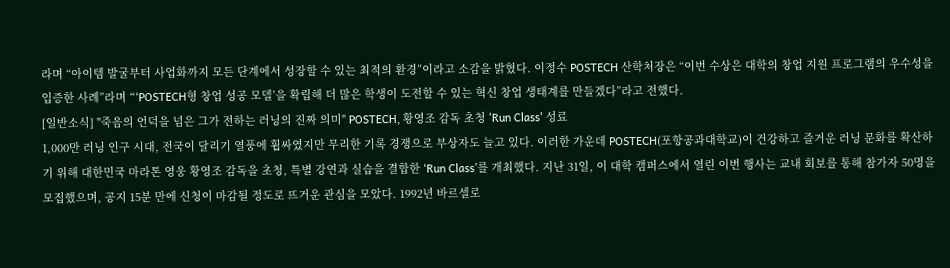라며 “아이템 발굴부터 사업화까지 모든 단계에서 성장할 수 있는 최적의 환경”이라고 소감을 밝혔다. 이정수 POSTECH 산학처장은 “이번 수상은 대학의 창업 지원 프로그램의 우수성을 입증한 사례”라며 “‘POSTECH형 창업 성공 모델’을 확립해 더 많은 학생이 도전할 수 있는 혁신 창업 생태계를 만들겠다”라고 전했다.
[일반소식] "죽음의 언덕을 넘은 그가 전하는 러닝의 진짜 의미" POSTECH, 황영조 감독 초청 'Run Class' 성료
1,000만 러닝 인구 시대, 전국이 달리기 열풍에 휩싸였지만 무리한 기록 경쟁으로 부상자도 늘고 있다. 이러한 가운데 POSTECH(포항공과대학교)이 건강하고 즐거운 러닝 문화를 확산하기 위해 대한민국 마라톤 영웅 황영조 감독을 초청, 특별 강연과 실습을 결합한 ‘Run Class’를 개최했다. 지난 31일, 이 대학 캠퍼스에서 열린 이번 행사는 교내 회보를 통해 참가자 50명을 모집했으며, 공지 15분 만에 신청이 마감될 정도로 뜨거운 관심을 모았다. 1992년 바르셀로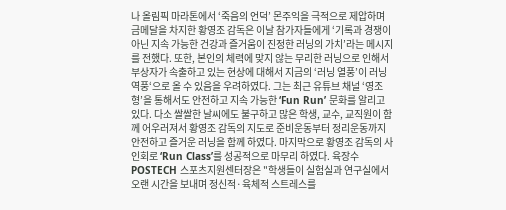나 올림픽 마라톤에서 ‘죽음의 언덕’ 몬주익을 극적으로 제압하며 금메달을 차지한 황영조 감독은 이날 참가자들에게 ‘기록과 경쟁이 아닌 지속 가능한 건강과 즐거움이 진정한 러닝의 가치’라는 메시지를 전했다. 또한, 본인의 체력에 맞지 않는 무리한 러닝으로 인해서 부상자가 속출하고 있는 현상에 대해서 지금의 ‘러닝 열풍’이 러닝 역풍‘으로 올 수 있음을 우려하였다. 그는 최근 유튜브 채널 ‘영조형’을 통해서도 안전하고 지속 가능한 ‘Fun Run’ 문화를 알리고 있다. 다소 쌀쌀한 날씨에도 불구하고 많은 학생, 교수, 교직원이 함께 어우러져서 황영조 감독의 지도로 준비운동부터 정리운동까지 안전하고 즐거운 러닝을 함께 하였다. 마지막으로 황영조 감독의 사인회로 ‘Run Class’를 성공적으로 마무리 하였다. 육장수 POSTECH 스포츠지원센터장은 "학생들이 실험실과 연구실에서 오랜 시간을 보내며 정신적·육체적 스트레스를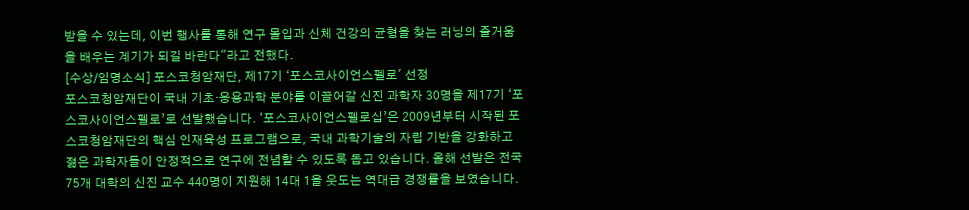받을 수 있는데, 이번 행사를 통해 연구 몰입과 신체 건강의 균형을 찾는 러닝의 즐거움을 배우는 계기가 되길 바란다"라고 전했다.
[수상/임명소식] 포스코청암재단, 제17기 ‘포스코사이언스펠로' 선정
포스코청암재단이 국내 기초·응용과학 분야를 이끌어갈 신진 과학자 30명을 제17기 ‘포스코사이언스펠로’로 선발했습니다. ‘포스코사이언스펠로십’은 2009년부터 시작된 포스코청암재단의 핵심 인재육성 프로그램으로, 국내 과학기술의 자립 기반을 강화하고 젊은 과학자들이 안정적으로 연구에 전념할 수 있도록 돕고 있습니다. 올해 선발은 전국 75개 대학의 신진 교수 440명이 지원해 14대 1을 웃도는 역대급 경쟁률을 보였습니다.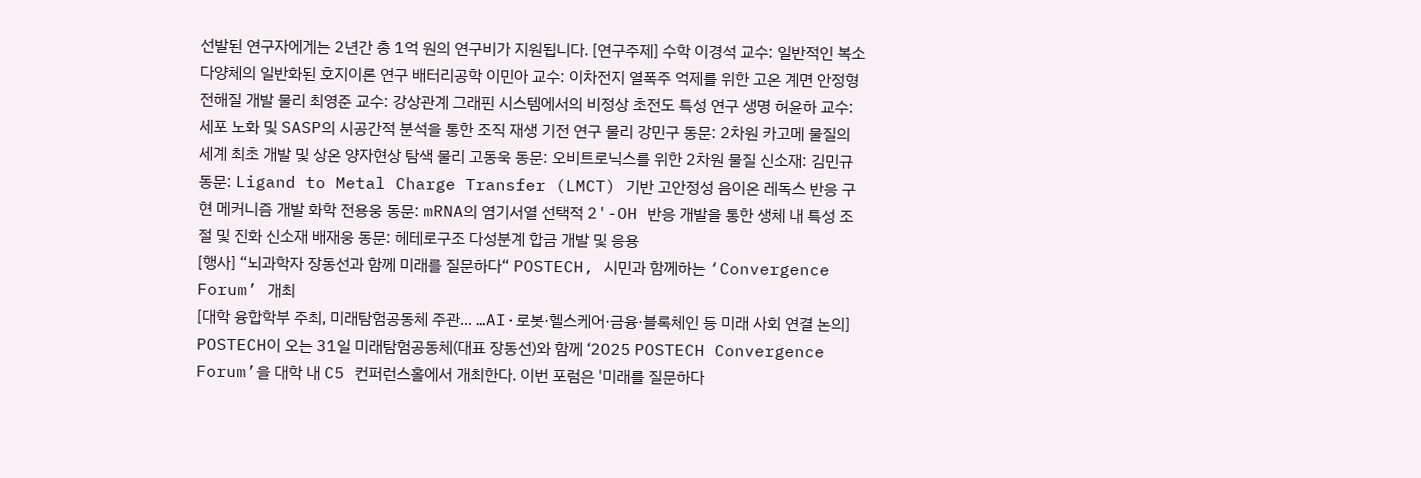선발된 연구자에게는 2년간 총 1억 원의 연구비가 지원됩니다. [연구주제] 수학 이경석 교수: 일반적인 복소다양체의 일반화된 호지이론 연구 배터리공학 이민아 교수: 이차전지 열폭주 억제를 위한 고온 계면 안정형 전해질 개발 물리 최영준 교수: 강상관계 그래핀 시스템에서의 비정상 초전도 특성 연구 생명 허윤하 교수: 세포 노화 및 SASP의 시공간적 분석을 통한 조직 재생 기전 연구 물리 강민구 동문: 2차원 카고메 물질의 세계 최초 개발 및 상온 양자현상 탐색 물리 고동욱 동문: 오비트로닉스를 위한 2차원 물질 신소재: 김민규 동문: Ligand to Metal Charge Transfer (LMCT) 기반 고안정성 음이온 레독스 반응 구현 메커니즘 개발 화학 전용웅 동문: mRNA의 염기서열 선택적 2'-OH 반응 개발을 통한 생체 내 특성 조절 및 진화 신소재 배재웅 동문: 헤테로구조 다성분계 합금 개발 및 응용
[행사] “뇌과학자 장동선과 함께 미래를 질문하다“ POSTECH, 시민과 함께하는 ‘Convergence Forum’ 개최
[대학 융합학부 주최, 미래탐험공동체 주관... …AI·로봇·헬스케어·금융·블록체인 등 미래 사회 연결 논의] POSTECH이 오는 31일 미래탐험공동체(대표 장동선)와 함께 ‘2025 POSTECH Convergence Forum’을 대학 내 C5 컨퍼런스홀에서 개최한다. 이번 포럼은 '미래를 질문하다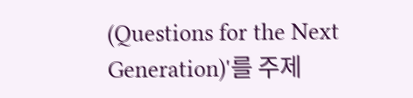(Questions for the Next Generation)'를 주제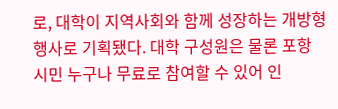로, 대학이 지역사회와 함께 성장하는 개방형 행사로 기획됐다. 대학 구성원은 물론 포항 시민 누구나 무료로 참여할 수 있어 인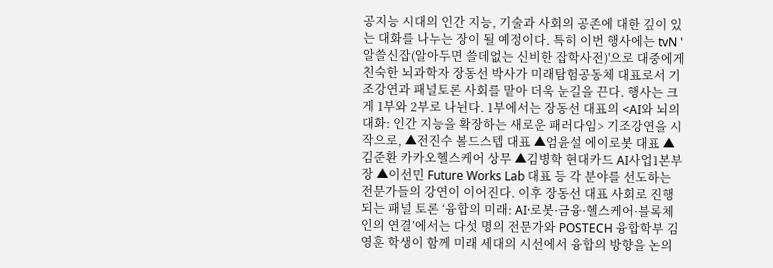공지능 시대의 인간 지능, 기술과 사회의 공존에 대한 깊이 있는 대화를 나누는 장이 될 예정이다. 특히 이번 행사에는 tvN '알쓸신잡(알아두면 쓸데없는 신비한 잡학사전)'으로 대중에게 친숙한 뇌과학자 장동선 박사가 미래탐험공동체 대표로서 기조강연과 패널토론 사회를 맡아 더욱 눈길을 끈다. 행사는 크게 1부와 2부로 나뉜다. 1부에서는 장동선 대표의 <AI와 뇌의 대화: 인간 지능을 확장하는 새로운 패러다임> 기조강연을 시작으로, ▲전진수 볼드스텝 대표 ▲엄윤설 에이로봇 대표 ▲김준환 카카오헬스케어 상무 ▲김병학 현대카드 AI사업1본부장 ▲이선민 Future Works Lab 대표 등 각 분야를 선도하는 전문가들의 강연이 이어진다. 이후 장동선 대표 사회로 진행되는 패널 토론 ‘융합의 미래: AI·로봇·금융·헬스케어·블록체인의 연결’에서는 다섯 명의 전문가와 POSTECH 융합학부 김영훈 학생이 함께 미래 세대의 시선에서 융합의 방향을 논의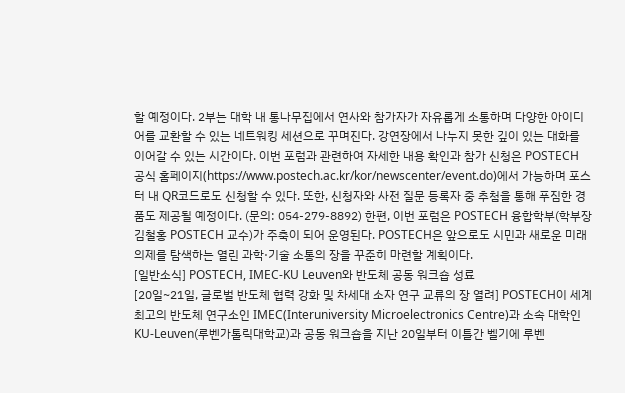할 예정이다. 2부는 대학 내 통나무집에서 연사와 참가자가 자유롭게 소통하며 다양한 아이디어를 교환할 수 있는 네트워킹 세션으로 꾸며진다. 강연장에서 나누지 못한 깊이 있는 대화를 이어갈 수 있는 시간이다. 이번 포럼과 관련하여 자세한 내용 확인과 참가 신청은 POSTECH 공식 홈페이지(https://www.postech.ac.kr/kor/newscenter/event.do)에서 가능하며 포스터 내 QR코드로도 신청할 수 있다. 또한, 신청자와 사전 질문 등록자 중 추첨을 통해 푸짐한 경품도 제공될 예정이다. (문의: 054-279-8892) 한편, 이번 포럼은 POSTECH 융합학부(학부장 김철홍 POSTECH 교수)가 주축이 되어 운영된다. POSTECH은 앞으로도 시민과 새로운 미래 의제를 탐색하는 열린 과학·기술 소통의 장을 꾸준히 마련할 계획이다.
[일반소식] POSTECH, IMEC-KU Leuven와 반도체 공동 워크숍 성료
[20일~21일, 글로벌 반도체 협력 강화 및 차세대 소자 연구 교류의 장 열려] POSTECH이 세계 최고의 반도체 연구소인 IMEC(Interuniversity Microelectronics Centre)과 소속 대학인 KU-Leuven(루벤가톨릭대학교)과 공동 워크숍을 지난 20일부터 이틀간 벨기에 루벤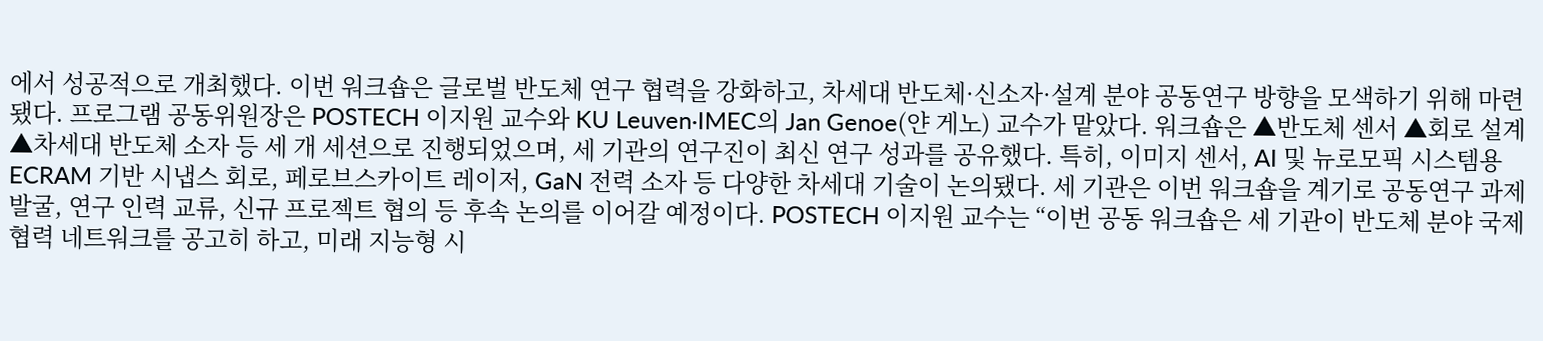에서 성공적으로 개최했다. 이번 워크숍은 글로벌 반도체 연구 협력을 강화하고, 차세대 반도체·신소자·설계 분야 공동연구 방향을 모색하기 위해 마련됐다. 프로그램 공동위원장은 POSTECH 이지원 교수와 KU Leuven·IMEC의 Jan Genoe(얀 게노) 교수가 맡았다. 워크숍은 ▲반도체 센서 ▲회로 설계 ▲차세대 반도체 소자 등 세 개 세션으로 진행되었으며, 세 기관의 연구진이 최신 연구 성과를 공유했다. 특히, 이미지 센서, AI 및 뉴로모픽 시스템용 ECRAM 기반 시냅스 회로, 페로브스카이트 레이저, GaN 전력 소자 등 다양한 차세대 기술이 논의됐다. 세 기관은 이번 워크숍을 계기로 공동연구 과제 발굴, 연구 인력 교류, 신규 프로젝트 협의 등 후속 논의를 이어갈 예정이다. POSTECH 이지원 교수는 “이번 공동 워크숍은 세 기관이 반도체 분야 국제 협력 네트워크를 공고히 하고, 미래 지능형 시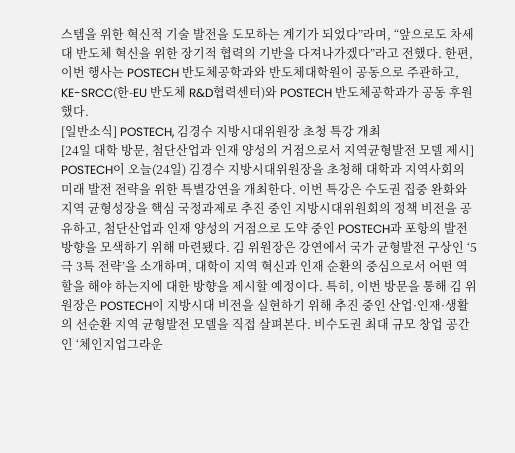스템을 위한 혁신적 기술 발전을 도모하는 계기가 되었다”라며, “앞으로도 차세대 반도체 혁신을 위한 장기적 협력의 기반을 다져나가겠다”라고 전했다. 한편, 이번 행사는 POSTECH 반도체공학과와 반도체대학원이 공동으로 주관하고, KE-SRCC(한-EU 반도체 R&D협력센터)와 POSTECH 반도체공학과가 공동 후원했다.
[일반소식] POSTECH, 김경수 지방시대위원장 초청 특강 개최
[24일 대학 방문, 첨단산업과 인재 양성의 거점으로서 지역균형발전 모델 제시] POSTECH이 오늘(24일) 김경수 지방시대위원장을 초청해 대학과 지역사회의 미래 발전 전략을 위한 특별강연을 개최한다. 이번 특강은 수도권 집중 완화와 지역 균형성장을 핵심 국정과제로 추진 중인 지방시대위원회의 정책 비전을 공유하고, 첨단산업과 인재 양성의 거점으로 도약 중인 POSTECH과 포항의 발전 방향을 모색하기 위해 마련됐다. 김 위원장은 강연에서 국가 균형발전 구상인 ‘5극 3특 전략’을 소개하며, 대학이 지역 혁신과 인재 순환의 중심으로서 어떤 역할을 해야 하는지에 대한 방향을 제시할 예정이다. 특히, 이번 방문을 통해 김 위원장은 POSTECH이 지방시대 비전을 실현하기 위해 추진 중인 산업·인재·생활의 선순환 지역 균형발전 모델을 직접 살펴본다. 비수도권 최대 규모 창업 공간인 ‘체인지업그라운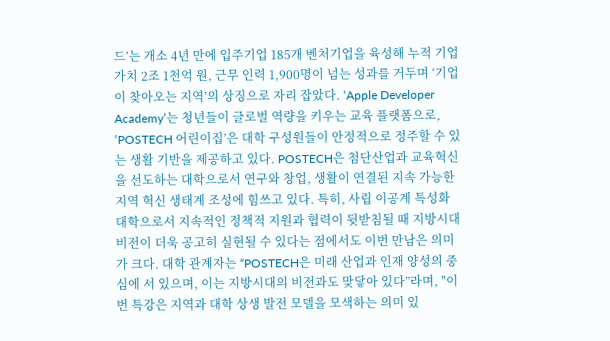드’는 개소 4년 만에 입주기업 185개 벤처기업을 육성해 누적 기업 가치 2조 1천억 원, 근무 인력 1,900명이 넘는 성과를 거두며 ‘기업이 찾아오는 지역’의 상징으로 자리 잡았다. ‘Apple Developer Academy’는 청년들이 글로벌 역량을 키우는 교육 플랫폼으로, ‘POSTECH 어린이집’은 대학 구성원들이 안정적으로 정주할 수 있는 생활 기반을 제공하고 있다. POSTECH은 첨단산업과 교육혁신을 선도하는 대학으로서 연구와 창업, 생활이 연결된 지속 가능한 지역 혁신 생태계 조성에 힘쓰고 있다. 특히, 사립 이공계 특성화대학으로서 지속적인 정책적 지원과 협력이 뒷받침될 때 지방시대 비전이 더욱 공고히 실현될 수 있다는 점에서도 이번 만남은 의미가 크다. 대학 관계자는 “POSTECH은 미래 산업과 인재 양성의 중심에 서 있으며, 이는 지방시대의 비전과도 맞닿아 있다”라며, "이번 특강은 지역과 대학 상생 발전 모델을 모색하는 의미 있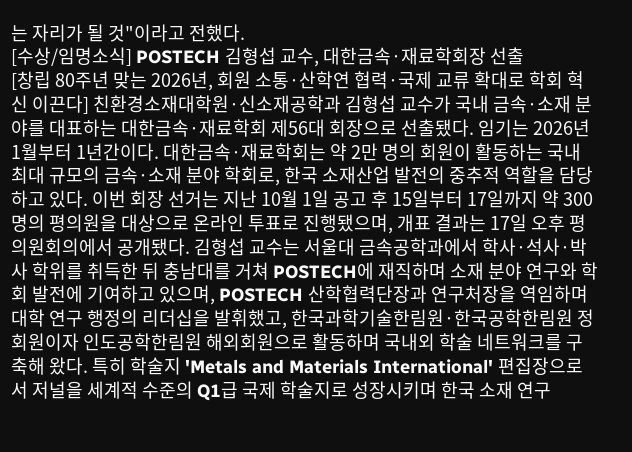는 자리가 될 것"이라고 전했다.
[수상/임명소식] POSTECH 김형섭 교수, 대한금속·재료학회장 선출
[창립 80주년 맞는 2026년, 회원 소통·산학연 협력·국제 교류 확대로 학회 혁신 이끈다] 친환경소재대학원·신소재공학과 김형섭 교수가 국내 금속·소재 분야를 대표하는 대한금속·재료학회 제56대 회장으로 선출됐다. 임기는 2026년 1월부터 1년간이다. 대한금속·재료학회는 약 2만 명의 회원이 활동하는 국내 최대 규모의 금속·소재 분야 학회로, 한국 소재산업 발전의 중추적 역할을 담당하고 있다. 이번 회장 선거는 지난 10월 1일 공고 후 15일부터 17일까지 약 300명의 평의원을 대상으로 온라인 투표로 진행됐으며, 개표 결과는 17일 오후 평의원회의에서 공개됐다. 김형섭 교수는 서울대 금속공학과에서 학사·석사·박사 학위를 취득한 뒤 충남대를 거쳐 POSTECH에 재직하며 소재 분야 연구와 학회 발전에 기여하고 있으며, POSTECH 산학협력단장과 연구처장을 역임하며 대학 연구 행정의 리더십을 발휘했고, 한국과학기술한림원·한국공학한림원 정회원이자 인도공학한림원 해외회원으로 활동하며 국내외 학술 네트워크를 구축해 왔다. 특히 학술지 'Metals and Materials International' 편집장으로서 저널을 세계적 수준의 Q1급 국제 학술지로 성장시키며 한국 소재 연구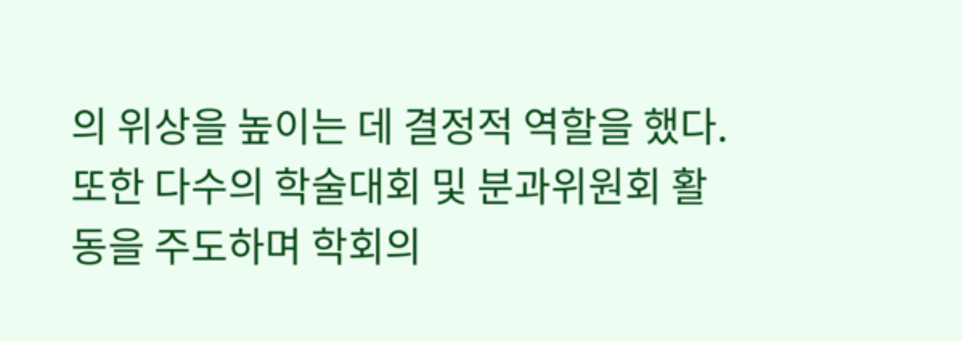의 위상을 높이는 데 결정적 역할을 했다. 또한 다수의 학술대회 및 분과위원회 활동을 주도하며 학회의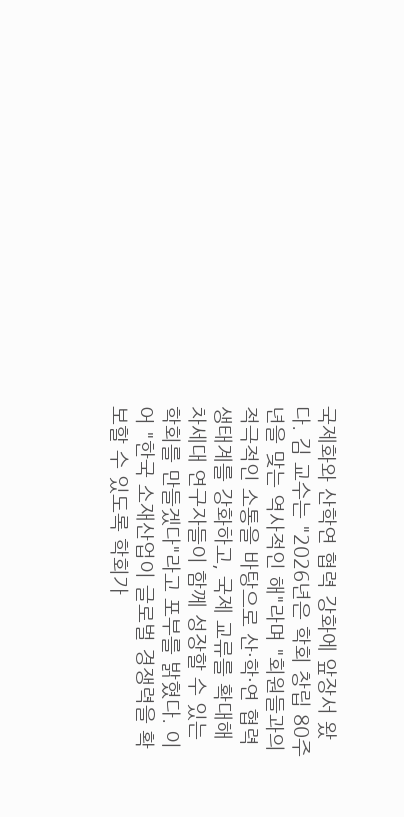국제화와 산학연 협력 강화에 앞장서 왔다. 김 교수는 "2026년은 학회 창립 80주년을 맞는 역사적인 해"라며 "회원들과의 적극적인 소통을 바탕으로 산·학·연 협력 생태계를 강화하고, 국제 교류를 확대해 차세대 연구자들이 함께 성장할 수 있는 학회를 만들겠다"라고 포부를 밝혔다. 이어 "한국 소재산업이 글로벌 경쟁력을 확보할 수 있도록 학회가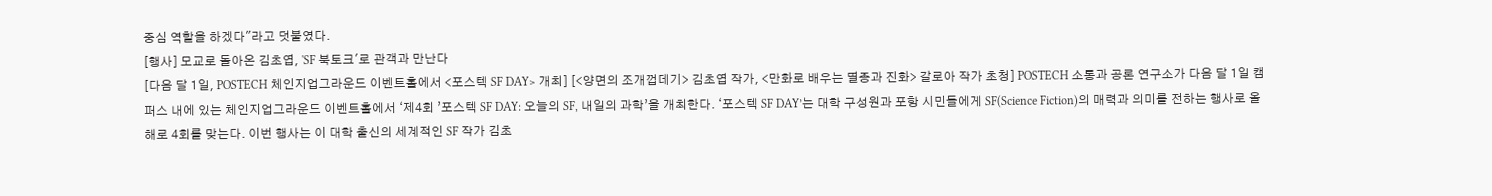중심 역할을 하겠다"라고 덧붙였다.
[행사] 모교로 돌아온 김초엽, 'SF 북토크'로 관객과 만난다
[다음 달 1일, POSTECH 체인지업그라운드 이벤트홀에서 <포스텍 SF DAY> 개최] [<양면의 조개껍데기> 김초엽 작가, <만화로 배우는 멸종과 진화> 갈로아 작가 초청] POSTECH 소통과 공론 연구소가 다음 달 1일 캠퍼스 내에 있는 체인지업그라운드 이벤트홀에서 ‘제4회 ’포스텍 SF DAY: 오늘의 SF, 내일의 과학’을 개최한다. ‘포스텍 SF DAY’는 대학 구성원과 포항 시민들에게 SF(Science Fiction)의 매력과 의미를 전하는 행사로 올해로 4회를 맞는다. 이번 행사는 이 대학 출신의 세계적인 SF 작가 김초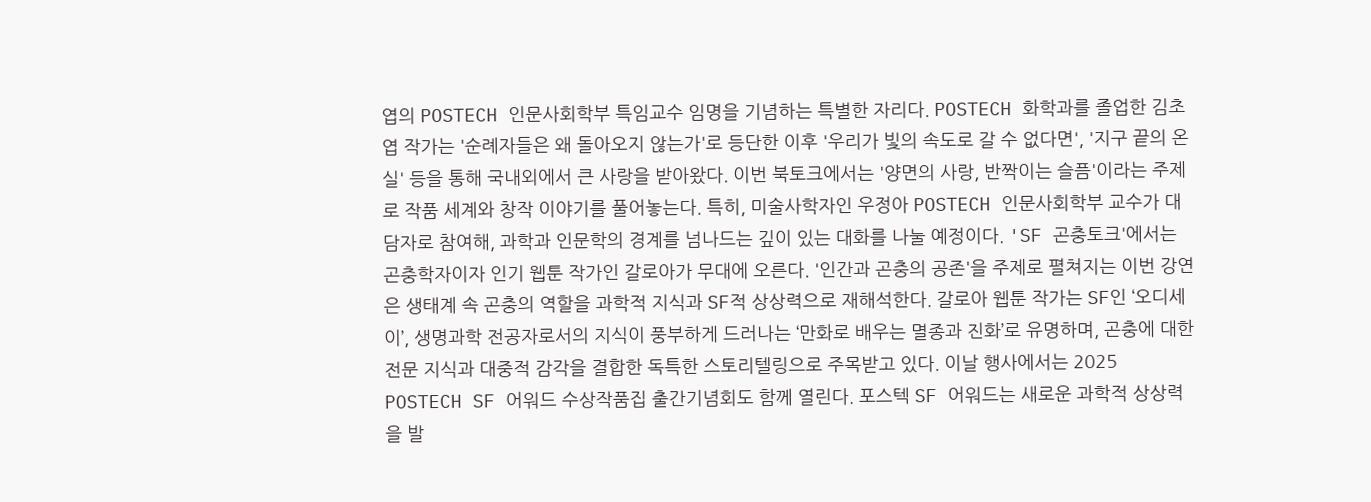엽의 POSTECH 인문사회학부 특임교수 임명을 기념하는 특별한 자리다. POSTECH 화학과를 졸업한 김초엽 작가는 '순례자들은 왜 돌아오지 않는가'로 등단한 이후 '우리가 빛의 속도로 갈 수 없다면', '지구 끝의 온실' 등을 통해 국내외에서 큰 사랑을 받아왔다. 이번 북토크에서는 '양면의 사랑, 반짝이는 슬픔'이라는 주제로 작품 세계와 창작 이야기를 풀어놓는다. 특히, 미술사학자인 우정아 POSTECH 인문사회학부 교수가 대담자로 참여해, 과학과 인문학의 경계를 넘나드는 깊이 있는 대화를 나눌 예정이다. 'SF 곤충토크'에서는 곤충학자이자 인기 웹툰 작가인 갈로아가 무대에 오른다. '인간과 곤충의 공존'을 주제로 펼쳐지는 이번 강연은 생태계 속 곤충의 역할을 과학적 지식과 SF적 상상력으로 재해석한다. 갈로아 웹툰 작가는 SF인 ‘오디세이’, 생명과학 전공자로서의 지식이 풍부하게 드러나는 ‘만화로 배우는 멸종과 진화’로 유명하며, 곤충에 대한 전문 지식과 대중적 감각을 결합한 독특한 스토리텔링으로 주목받고 있다. 이날 행사에서는 2025 POSTECH SF 어워드 수상작품집 출간기념회도 함께 열린다. 포스텍 SF 어워드는 새로운 과학적 상상력을 발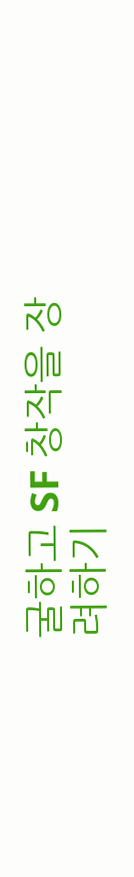굴하고 SF 창작을 장려하기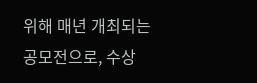위해 매년 개최되는 공모전으로, 수상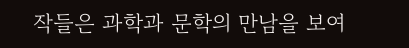작들은 과학과 문학의 만남을 보여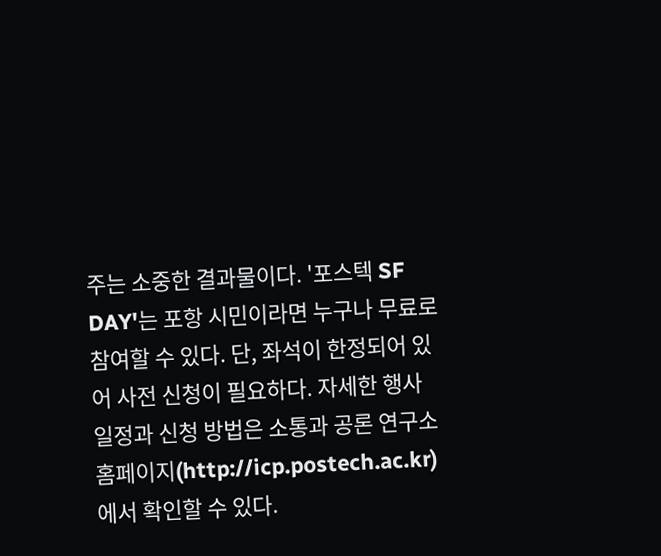주는 소중한 결과물이다. '포스텍 SF DAY'는 포항 시민이라면 누구나 무료로 참여할 수 있다. 단, 좌석이 한정되어 있어 사전 신청이 필요하다. 자세한 행사 일정과 신청 방법은 소통과 공론 연구소 홈페이지(http://icp.postech.ac.kr)에서 확인할 수 있다.